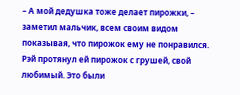– А мой дедушка тоже делает пирожки, – заметил мальчик, всем своим видом показывая, что пирожок ему не понравился.
Рэй протянул ей пирожок с грушей, свой любимый. Это были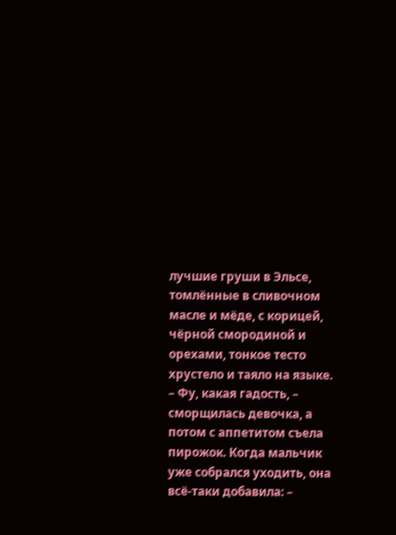лучшие груши в Эльсе, томлённые в сливочном масле и мёде, с корицей, чёрной смородиной и орехами, тонкое тесто хрустело и таяло на языке.
– Фу, какая гадость, – сморщилась девочка, а потом с аппетитом съела пирожок. Когда мальчик уже собрался уходить, она всё-таки добавила: –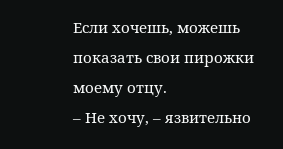Если хочешь, можешь показать свои пирожки моему отцу.
– Не хочу, – язвительно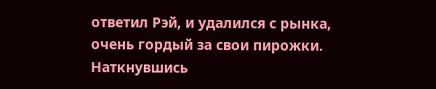ответил Рэй, и удалился с рынка, очень гордый за свои пирожки.
Наткнувшись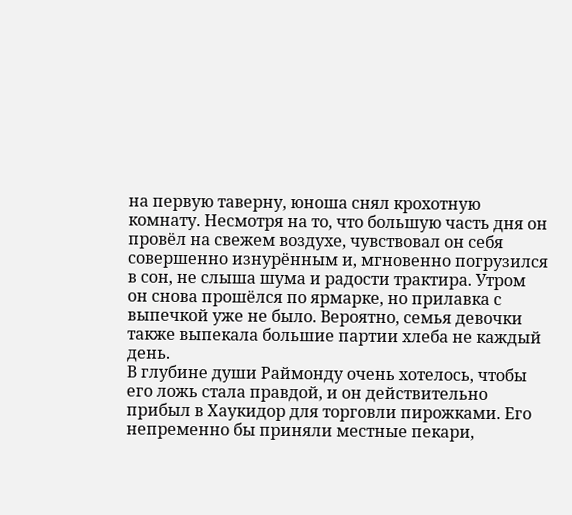на первую таверну, юноша снял крохотную комнату. Несмотря на то, что большую часть дня он провёл на свежем воздухе, чувствовал он себя совершенно изнурённым и, мгновенно погрузился в сон, не слыша шума и радости трактира. Утром он снова прошёлся по ярмарке, но прилавка с выпечкой уже не было. Вероятно, семья девочки также выпекала большие партии хлеба не каждый день.
В глубине души Раймонду очень хотелось, чтобы его ложь стала правдой, и он действительно прибыл в Хаукидор для торговли пирожками. Его непременно бы приняли местные пекари,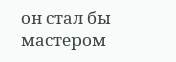он стал бы мастером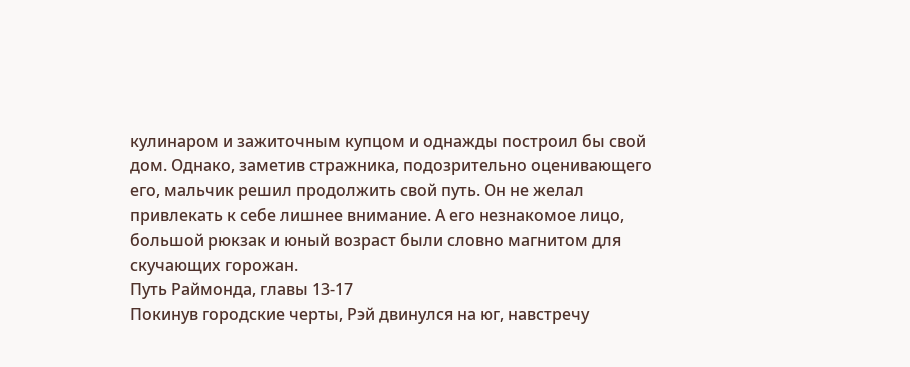кулинаром и зажиточным купцом и однажды построил бы свой дом. Однако, заметив стражника, подозрительно оценивающего его, мальчик решил продолжить свой путь. Он не желал привлекать к себе лишнее внимание. А его незнакомое лицо, большой рюкзак и юный возраст были словно магнитом для скучающих горожан.
Путь Раймонда, главы 13-17
Покинув городские черты, Рэй двинулся на юг, навстречу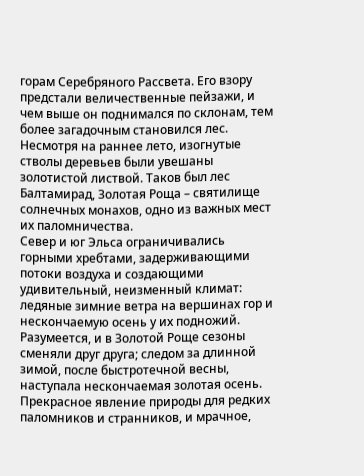горам Серебряного Рассвета. Его взору предстали величественные пейзажи, и чем выше он поднимался по склонам, тем более загадочным становился лес. Несмотря на раннее лето, изогнутые стволы деревьев были увешаны золотистой листвой. Таков был лес Балтамирад, Золотая Роща – святилище солнечных монахов, одно из важных мест их паломничества.
Север и юг Эльса ограничивались горными хребтами, задерживающими потоки воздуха и создающими удивительный, неизменный климат: ледяные зимние ветра на вершинах гор и нескончаемую осень у их подножий. Разумеется, и в Золотой Роще сезоны сменяли друг друга; следом за длинной зимой, после быстротечной весны, наступала нескончаемая золотая осень. Прекрасное явление природы для редких паломников и странников, и мрачное,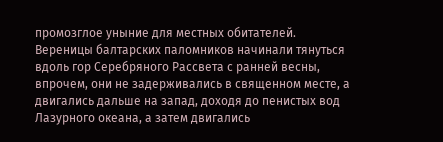промозглое уныние для местных обитателей.
Вереницы балтарских паломников начинали тянуться вдоль гор Серебряного Рассвета с ранней весны, впрочем, они не задерживались в священном месте, а двигались дальше на запад, доходя до пенистых вод Лазурного океана, а затем двигались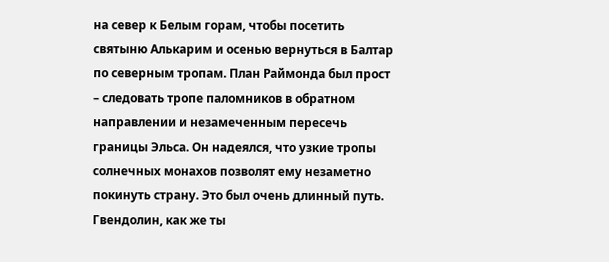на север к Белым горам, чтобы посетить святыню Алькарим и осенью вернуться в Балтар по северным тропам. План Раймонда был прост – следовать тропе паломников в обратном направлении и незамеченным пересечь границы Эльса. Он надеялся, что узкие тропы солнечных монахов позволят ему незаметно покинуть страну. Это был очень длинный путь. Гвендолин, как же ты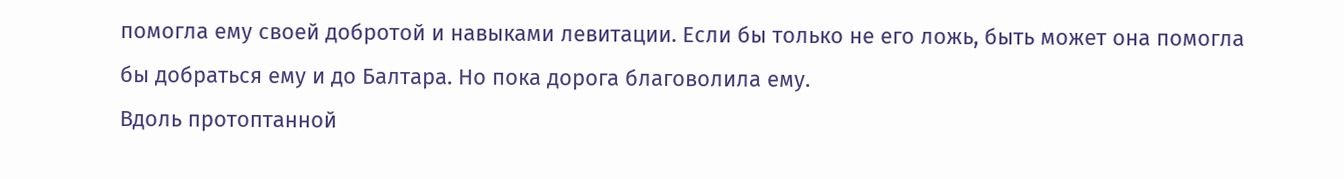помогла ему своей добротой и навыками левитации. Если бы только не его ложь, быть может она помогла бы добраться ему и до Балтара. Но пока дорога благоволила ему.
Вдоль протоптанной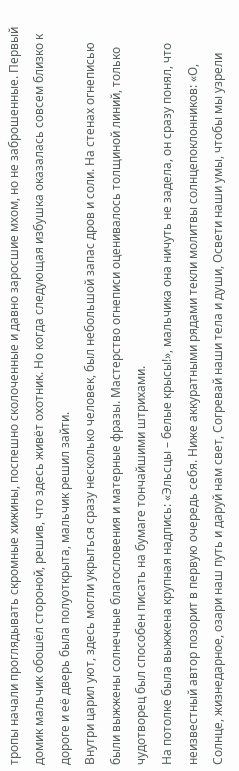тропы начали проглядывать скромные хижины, поспешно сколоченные и давно заросшие мхом, но не заброшенные. Первый домик мальчик обошёл стороной, решив, что здесь живёт охотник. Но когда следующая избушка оказалась совсем близко к дороге и её дверь была полуоткрыта, мальчик решил зайти.
Внутри царил уют, здесь могли укрыться сразу несколько человек, был небольшой запас дров и соли. На стенах огнеписью были выжжены солнечные благословения и матерные фразы. Мастерство огнеписи оценивалось толщиной линий, только чудотворец был способен писать на бумаге тончайшими штрихами.
На потолке была выжжена крупная надпись: «Эльсцы – белые крысы!», мальчика она ничуть не задела, он сразу понял, что неизвестный автор позорит в первую очередь себя. Ниже аккуратными рядами текли молитвы солнцепоклонников: «О, Солнце, жизнедарное, озари наш путь и даруй нам свет, Согревай наши тела и души, Освети наши умы, чтобы мы узрели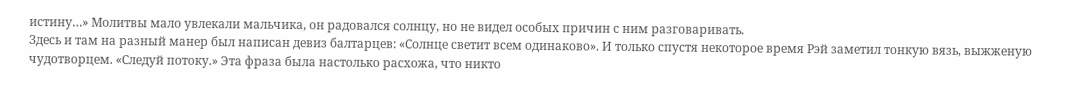истину…» Молитвы мало увлекали мальчика, он радовался солнцу, но не видел особых причин с ним разговаривать.
Здесь и там на разный манер был написан девиз балтарцев: «Солнце светит всем одинаково». И только спустя некоторое время Рэй заметил тонкую вязь, выжженую чудотворцем. «Следуй потоку.» Эта фраза была настолько расхожа, что никто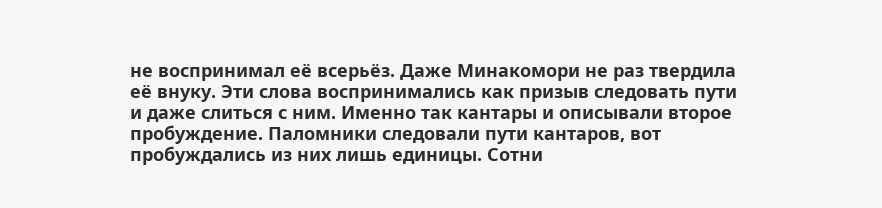не воспринимал её всерьёз. Даже Минакомори не раз твердила её внуку. Эти слова воспринимались как призыв следовать пути и даже слиться с ним. Именно так кантары и описывали второе пробуждение. Паломники следовали пути кантаров, вот пробуждались из них лишь единицы. Сотни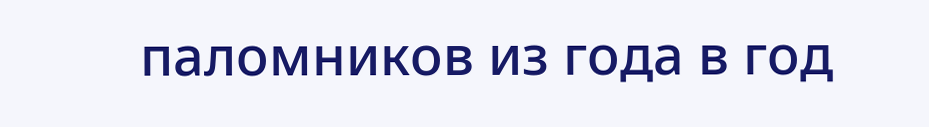паломников из года в год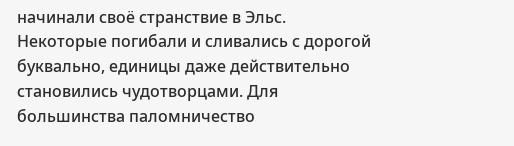начинали своё странствие в Эльс. Некоторые погибали и сливались с дорогой буквально, единицы даже действительно становились чудотворцами. Для большинства паломничество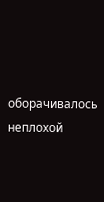оборачивалось неплохой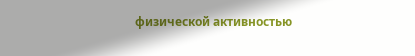физической активностью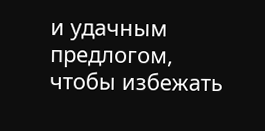и удачным предлогом, чтобы избежать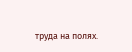труда на полях.